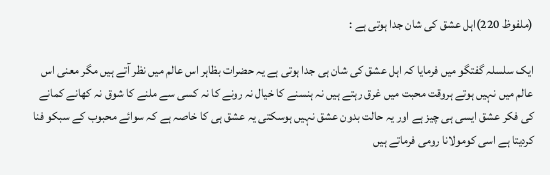(ملفوظ 220)اہل عشق کی شان جدا ہوتی ہے :

ایک سلسلہ گفتگو میں فرمایا کہ اہل عشق کی شان ہی جدا ہوتی ہے یہ حضرات بظاہر اس عالم میں نظر آتے ہیں مگر معنی اس عالم میں نہیں ہوتے ہروقت محبت میں غرق رہتے ہیں نہ ہنسنے کا خیال نہ رونے کا نہ کسی سے ملنے کا شوق نہ کھانے کمانے کی فکر عشق ایسی ہی چیز ہے اور یہ حالت بدون عشق نہیں ہوسکتی یہ عشق ہی کا خاصہ ہے کہ سوائے محبوب کے سبکو فنا کردیتا ہے اسی کومولانا رومی فرماتے ہیں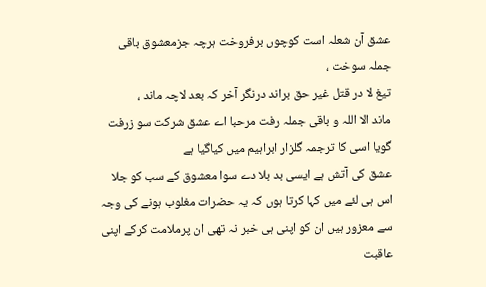عشق آن شعلہ است کوچوں برفروخت ہرچہ جزمعشوق باقی جملہ سوخت ،
تیغ لا در قتل غیر حق براند درنگر آخر کہ بعد لاچہ ماند ،
ماند الا اللہ و باقی جملہ رفت مرحبا اے عشق شرکت سو زرفت
گویا اسی کا ترجمہ گلزار ابراہیم میں کیاگیا ہے
عشق کی آتش ہے ایسی بد بلا دے سوا معشوق کے سب کو جلا
اس ہی لئے میں کہا کرتا ہوں کہ یہ حضرات مغلوب ہونے کی وجہ سے معزور ہیں ان کو اپنی ہی خبر نہ تھی ان پرملامت کرکے اپنی عاقبت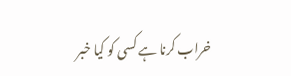خراب کرنا ہے کسی کو کیا خبر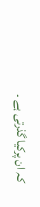کہ ان پرکیا گذرتی ہے ۔